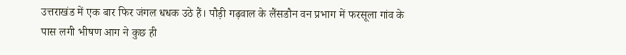उत्तराखंड में एक बार फिर जंगल धधक उठे हैं। पौड़ी गढ़वाल के लैंसडौन वन प्रभाग में फरसूला गांव के पास लगी भीषण आग ने कुछ ही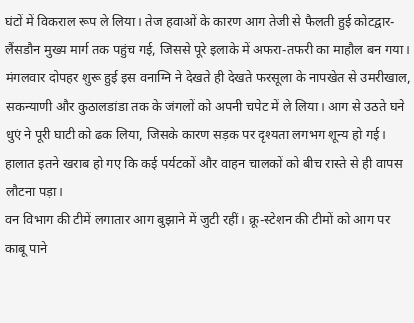घंटों में विकराल रूप ले लिया। तेज हवाओं के कारण आग तेजी से फैलती हुई कोटद्वार-लैंसडौन मुख्य मार्ग तक पहुंच गई, जिससे पूरे इलाके में अफरा-तफरी का माहौल बन गया।
मंगलवार दोपहर शुरू हुई इस वनाग्नि ने देखते ही देखते फरसूला के नापखेत से उमरीखाल, सकन्याणी और कुठालडांडा तक के जंगलों को अपनी चपेट में ले लिया। आग से उठते घने धुएं ने पूरी घाटी को ढक लिया, जिसके कारण सड़क पर दृश्यता लगभग शून्य हो गई। हालात इतने खराब हो गए कि कई पर्यटकों और वाहन चालकों को बीच रास्ते से ही वापस लौटना पड़ा।
वन विभाग की टीमें लगातार आग बुझाने में जुटी रहीं। क्रू-स्टेशन की टीमों को आग पर काबू पाने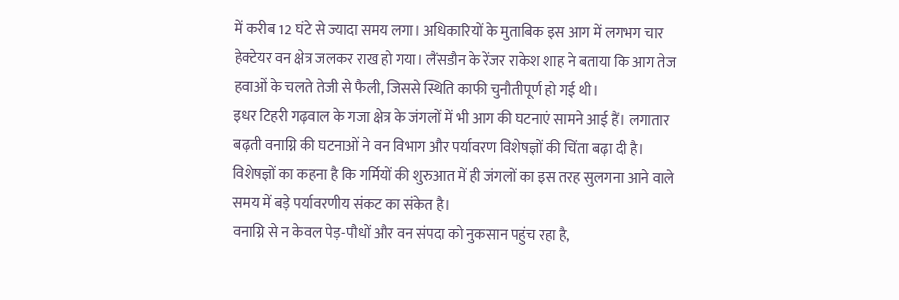में करीब 12 घंटे से ज्यादा समय लगा। अधिकारियों के मुताबिक इस आग में लगभग चार हेक्टेयर वन क्षेत्र जलकर राख हो गया। लैंसडौन के रेंजर राकेश शाह ने बताया कि आग तेज हवाओं के चलते तेजी से फैली, जिससे स्थिति काफी चुनौतीपूर्ण हो गई थी।
इधर टिहरी गढ़वाल के गजा क्षेत्र के जंगलों में भी आग की घटनाएं सामने आई हैं। लगातार बढ़ती वनाग्नि की घटनाओं ने वन विभाग और पर्यावरण विशेषज्ञों की चिंता बढ़ा दी है। विशेषज्ञों का कहना है कि गर्मियों की शुरुआत में ही जंगलों का इस तरह सुलगना आने वाले समय में बड़े पर्यावरणीय संकट का संकेत है।
वनाग्नि से न केवल पेड़-पौधों और वन संपदा को नुकसान पहुंच रहा है,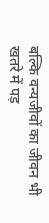बल्कि वन्यजीवों का जीवन भी खतरे में पड़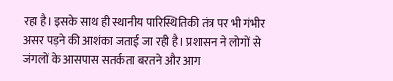रहा है। इसके साथ ही स्थानीय पारिस्थितिकी तंत्र पर भी गंभीर असर पड़ने की आशंका जताई जा रही है। प्रशासन ने लोगों से जंगलों के आसपास सतर्कता बरतने और आग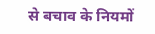से बचाव के नियमों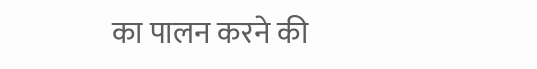का पालन करने की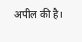अपील की है।